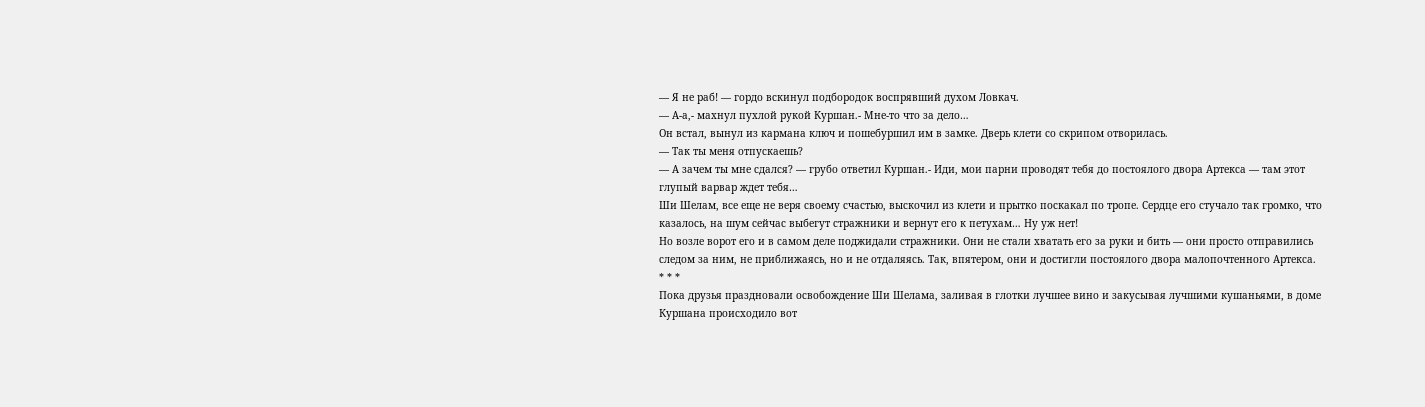— Я не раб! — гордо вскинул подбородок воспрявший духом Ловкач.
— А-а,- махнул пухлой рукой Куршан.- Мне-то что за дело…
Он встал, вынул из кармана ключ и пошебуршил им в замке. Дверь клети со скрипом отворилась.
— Так ты меня отпускаешь?
— А зачем ты мне сдался? — грубо ответил Куршан.- Иди, мои парни проводят тебя до постоялого двора Артекса — там этот глупый варвар ждет тебя…
Ши Шелам, все еще не веря своему счастью, выскочил из клети и прытко поскакал по тропе. Сердце его стучало так громко, что казалось, на шум сейчас выбегут стражники и вернут его к петухам… Ну уж нет!
Но возле ворот его и в самом деле поджидали стражники. Они не стали хватать его за руки и бить — они просто отправились следом за ним, не приближаясь, но и не отдаляясь. Так, впятером, они и достигли постоялого двора малопочтенного Артекса.
* * *
Пока друзья праздновали освобождение Ши Шелама, заливая в глотки лучшее вино и закусывая лучшими кушаньями, в доме Куршана происходило вот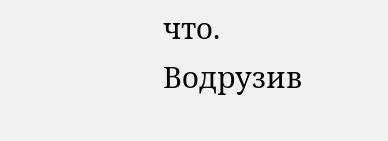что.
Водрузив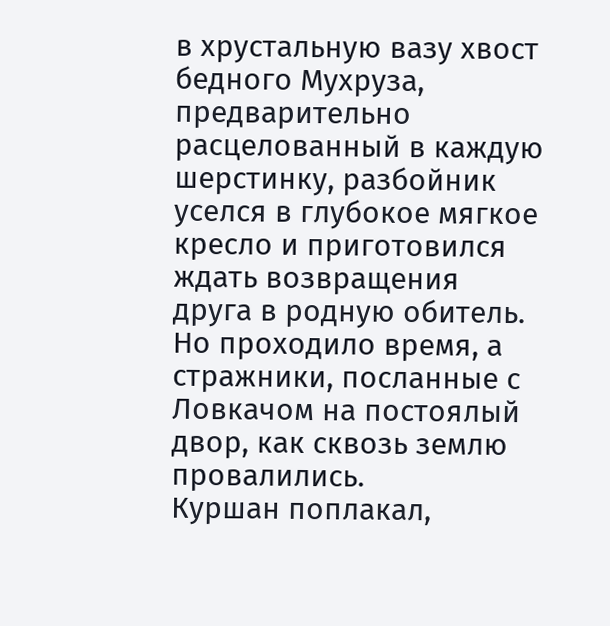в хрустальную вазу хвост бедного Мухруза, предварительно расцелованный в каждую шерстинку, разбойник уселся в глубокое мягкое кресло и приготовился ждать возвращения друга в родную обитель. Но проходило время, а стражники, посланные с Ловкачом на постоялый двор, как сквозь землю провалились.
Куршан поплакал,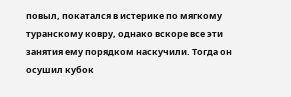повыл, покатался в истерике по мягкому туранскому ковру, однако вскоре все эти занятия ему порядком наскучили. Тогда он осушил кубок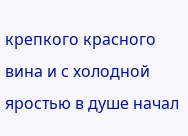крепкого красного вина и с холодной яростью в душе начал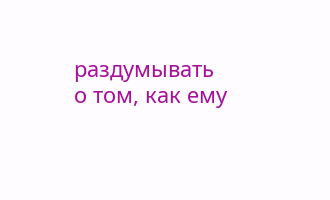раздумывать о том, как ему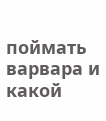поймать варвара и какой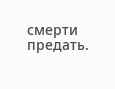смерти предать.